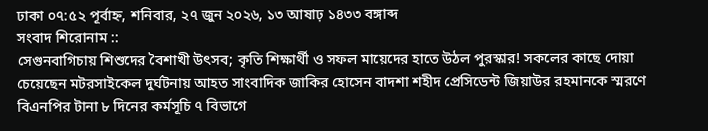ঢাকা ০৭:৫২ পূর্বাহ্ন, শনিবার, ২৭ জুন ২০২৬, ১৩ আষাঢ় ১৪৩৩ বঙ্গাব্দ
সংবাদ শিরোনাম ::
সেগুনবাগিচায় শিশুদের বৈশাখী উৎসব; কৃতি শিক্ষার্থী ও সফল মায়েদের হাতে উঠল পুরস্কার! সকলের কাছে দোয়া চেয়েছেন মটরসাইকেল দুর্ঘটনায় আহত সাংবাদিক জাকির হোসেন বাদশা শহীদ প্রেসিডেন্ট জিয়াউর রহমানকে স্মরণে বিএনপির টানা ৮ দিনের কর্মসূচি ৭ বিভাগে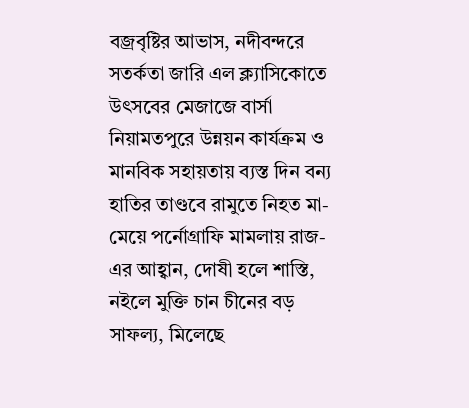বজ্রবৃষ্টির আভাস, নদীবন্দরে সতর্কতা জারি এল ক্ল্যাসিকোতে উৎসবের মেজাজে বার্সা নিয়ামতপুরে উন্নয়ন কার্যক্রম ও মানবিক সহায়তায় ব্যস্ত দিন বন্য হাতির তাণ্ডবে রামুতে নিহত মা-মেয়ে পর্নোগ্রাফি মামলায় রাজ-এর আহ্বান, দোষী হলে শাস্তি, নইলে মুক্তি চান চীনের বড় সাফল্য, মিলেছে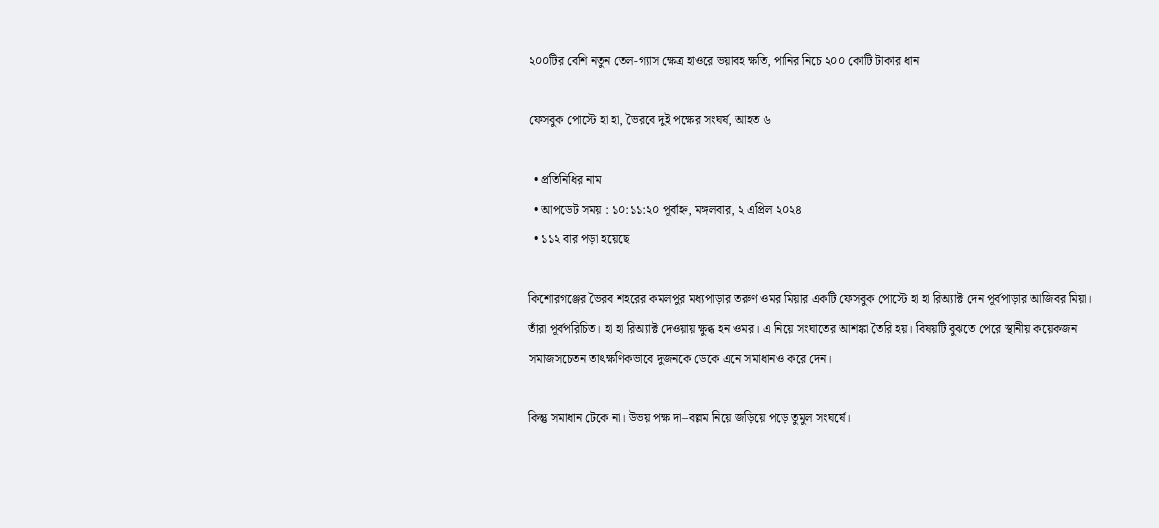২০০টির বেশি নতুন তেল-গ্যাস ক্ষেত্র হাওরে ভয়াবহ ক্ষতি, পানির নিচে ২০০ কোটি টাকার ধান

ফেসবুক পোস্টে হা হা, ভৈরবে দুই পক্ষের সংঘর্ষ, আহত ৬

  • প্রতিনিধির নাম
  • আপডেট সময় : ১০:১১:২০ পূর্বাহ্ন, মঙ্গলবার, ২ এপ্রিল ২০২৪
  • ১১২ বার পড়া হয়েছে

কিশোরগঞ্জের ভৈরব শহরের কমলপুর মধ্যপাড়ার তরুণ ওমর মিয়ার একটি ফেসবুক পোস্টে হা হা রিঅ্যাক্ট দেন পূর্বপাড়ার আজিবর মিয়া। তাঁরা পূর্বপরিচিত। হা হা রিঅ্যাক্ট দেওয়ায় ক্ষুব্ধ হন ওমর। এ নিয়ে সংঘাতের আশঙ্কা তৈরি হয়। বিষয়টি বুঝতে পেরে স্থানীয় কয়েকজন সমাজসচেতন তাৎক্ষণিকভাবে দুজনকে ডেকে এনে সমাধানও করে দেন।

কিন্তু সমাধান টেকে না। উভয় পক্ষ দা–বল্লম নিয়ে জড়িয়ে পড়ে তুমুল সংঘর্ষে।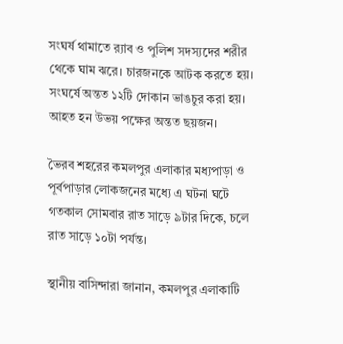সংঘর্ষ থামাতে র‍্যাব ও পুলিশ সদস্যদের শরীর থেকে ঘাম ঝরে। চারজনকে আটক করতে হয়। সংঘর্ষে অন্তত ১২টি দোকান ভাঙচুর করা হয়। আহত হন উভয় পক্ষের অন্তত ছয়জন।

ভৈরব শহরের কমলপুর এলাকার মধ্যপাড়া ও পূর্বপাড়ার লোকজনের মধ্যে এ ঘটনা ঘটে গতকাল সোমবার রাত সাড়ে ৯টার দিকে, চলে রাত সাড়ে ১০টা পর্যন্ত।

স্থানীয় বাসিন্দারা জানান, কমলপুর এলাকাটি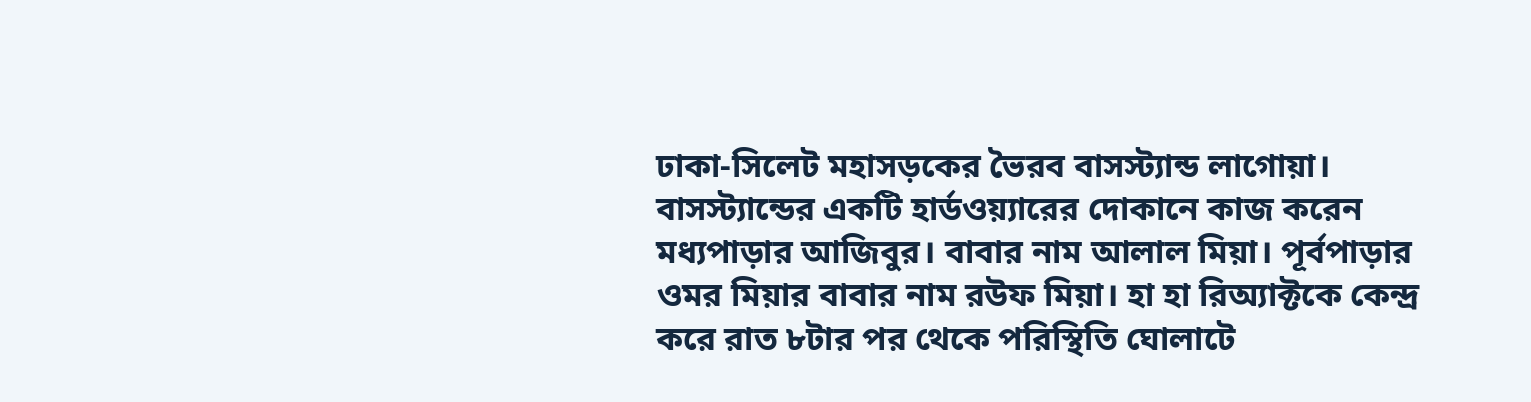ঢাকা-সিলেট মহাসড়কের ভৈরব বাসস্ট্যান্ড লাগোয়া। বাসস্ট্যান্ডের একটি হার্ডওয়্যারের দোকানে কাজ করেন মধ্যপাড়ার আজিবুর। বাবার নাম আলাল মিয়া। পূর্বপাড়ার ওমর মিয়ার বাবার নাম রউফ মিয়া। হা হা রিঅ্যাক্টকে কেন্দ্র করে রাত ৮টার পর থেকে পরিস্থিতি ঘোলাটে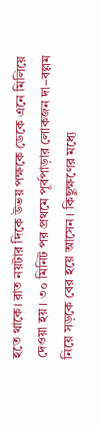হতে থাকে। রাত নয়টার দিকে উভয় পক্ষকে ডেকে এনে মিলিয়ে দেওয়া হয়। ৩০ মিনিট পর প্রথমে পূর্বপাড়ার লোকজন দা–বল্লম নিয়ে সড়কে বের হয়ে আসেন। কিছুক্ষণের মধ্যে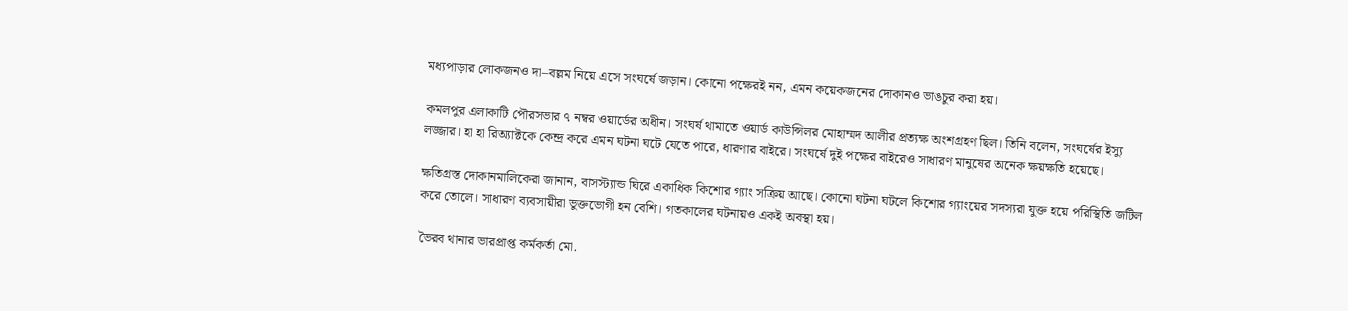মধ্যপাড়ার লোকজনও দা–বল্লম নিয়ে এসে সংঘর্ষে জড়ান। কোনো পক্ষেরই নন, এমন কয়েকজনের দোকানও ভাঙচুর করা হয়।

কমলপুর এলাকাটি পৌরসভার ৭ নম্বর ওয়ার্ডের অধীন। সংঘর্ষ থামাতে ওয়ার্ড কাউন্সিলর মোহাম্মদ আলীর প্রত্যক্ষ অংশগ্রহণ ছিল। তিনি বলেন, সংঘর্ষের ইস্যু লজ্জার। হা হা রিঅ্যাক্টকে কেন্দ্র করে এমন ঘটনা ঘটে যেতে পারে, ধারণার বাইরে। সংঘর্ষে দুই পক্ষের বাইরেও সাধারণ মানুষের অনেক ক্ষয়ক্ষতি হয়েছে।

ক্ষতিগ্রস্ত দোকানমালিকেরা জানান, বাসস্ট্যান্ড ঘিরে একাধিক কিশোর গ্যাং সক্রিয় আছে। কোনো ঘটনা ঘটলে কিশোর গ্যাংয়ের সদস্যরা যুক্ত হয়ে পরিস্থিতি জটিল করে তোলে। সাধারণ ব্যবসায়ীরা ভুক্তভোগী হন বেশি। গতকালের ঘটনায়ও একই অবস্থা হয়।

ভৈরব থানার ভারপ্রাপ্ত কর্মকর্তা মো.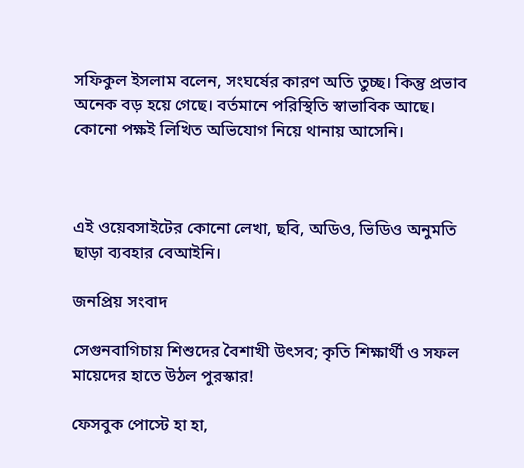সফিকুল ইসলাম বলেন, সংঘর্ষের কারণ অতি তুচ্ছ। কিন্তু প্রভাব অনেক বড় হয়ে গেছে। বর্তমানে পরিস্থিতি স্বাভাবিক আছে। কোনো পক্ষই লিখিত অভিযোগ নিয়ে থানায় আসেনি।



এই ওয়েবসাইটের কোনো লেখা, ছবি, অডিও, ভিডিও অনুমতি ছাড়া ব্যবহার বেআইনি।

জনপ্রিয় সংবাদ

সেগুনবাগিচায় শিশুদের বৈশাখী উৎসব; কৃতি শিক্ষার্থী ও সফল মায়েদের হাতে উঠল পুরস্কার!

ফেসবুক পোস্টে হা হা,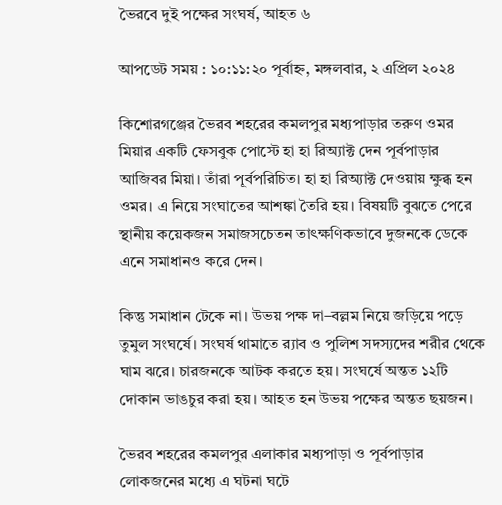ভৈরবে দুই পক্ষের সংঘর্ষ, আহত ৬

আপডেট সময় : ১০:১১:২০ পূর্বাহ্ন, মঙ্গলবার, ২ এপ্রিল ২০২৪

কিশোরগঞ্জের ভৈরব শহরের কমলপুর মধ্যপাড়ার তরুণ ওমর মিয়ার একটি ফেসবুক পোস্টে হা হা রিঅ্যাক্ট দেন পূর্বপাড়ার আজিবর মিয়া। তাঁরা পূর্বপরিচিত। হা হা রিঅ্যাক্ট দেওয়ায় ক্ষুব্ধ হন ওমর। এ নিয়ে সংঘাতের আশঙ্কা তৈরি হয়। বিষয়টি বুঝতে পেরে স্থানীয় কয়েকজন সমাজসচেতন তাৎক্ষণিকভাবে দুজনকে ডেকে এনে সমাধানও করে দেন।

কিন্তু সমাধান টেকে না। উভয় পক্ষ দা–বল্লম নিয়ে জড়িয়ে পড়ে তুমুল সংঘর্ষে। সংঘর্ষ থামাতে র‍্যাব ও পুলিশ সদস্যদের শরীর থেকে ঘাম ঝরে। চারজনকে আটক করতে হয়। সংঘর্ষে অন্তত ১২টি দোকান ভাঙচুর করা হয়। আহত হন উভয় পক্ষের অন্তত ছয়জন।

ভৈরব শহরের কমলপুর এলাকার মধ্যপাড়া ও পূর্বপাড়ার লোকজনের মধ্যে এ ঘটনা ঘটে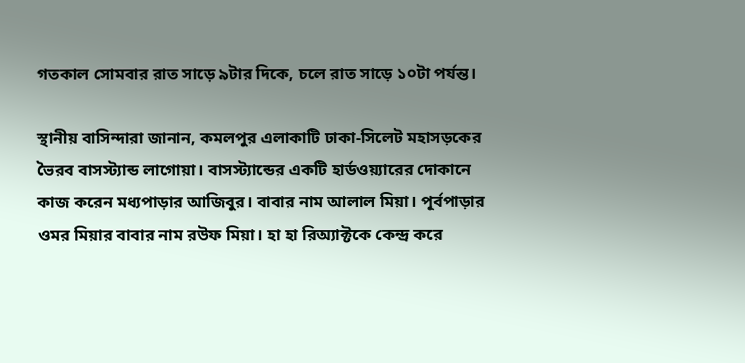গতকাল সোমবার রাত সাড়ে ৯টার দিকে, চলে রাত সাড়ে ১০টা পর্যন্ত।

স্থানীয় বাসিন্দারা জানান, কমলপুর এলাকাটি ঢাকা-সিলেট মহাসড়কের ভৈরব বাসস্ট্যান্ড লাগোয়া। বাসস্ট্যান্ডের একটি হার্ডওয়্যারের দোকানে কাজ করেন মধ্যপাড়ার আজিবুর। বাবার নাম আলাল মিয়া। পূর্বপাড়ার ওমর মিয়ার বাবার নাম রউফ মিয়া। হা হা রিঅ্যাক্টকে কেন্দ্র করে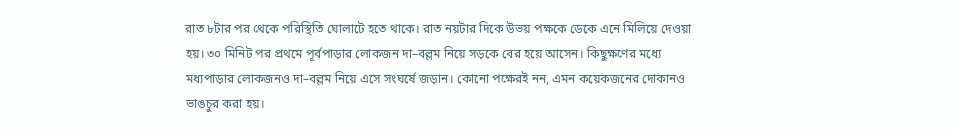রাত ৮টার পর থেকে পরিস্থিতি ঘোলাটে হতে থাকে। রাত নয়টার দিকে উভয় পক্ষকে ডেকে এনে মিলিয়ে দেওয়া হয়। ৩০ মিনিট পর প্রথমে পূর্বপাড়ার লোকজন দা–বল্লম নিয়ে সড়কে বের হয়ে আসেন। কিছুক্ষণের মধ্যে মধ্যপাড়ার লোকজনও দা–বল্লম নিয়ে এসে সংঘর্ষে জড়ান। কোনো পক্ষেরই নন, এমন কয়েকজনের দোকানও ভাঙচুর করা হয়।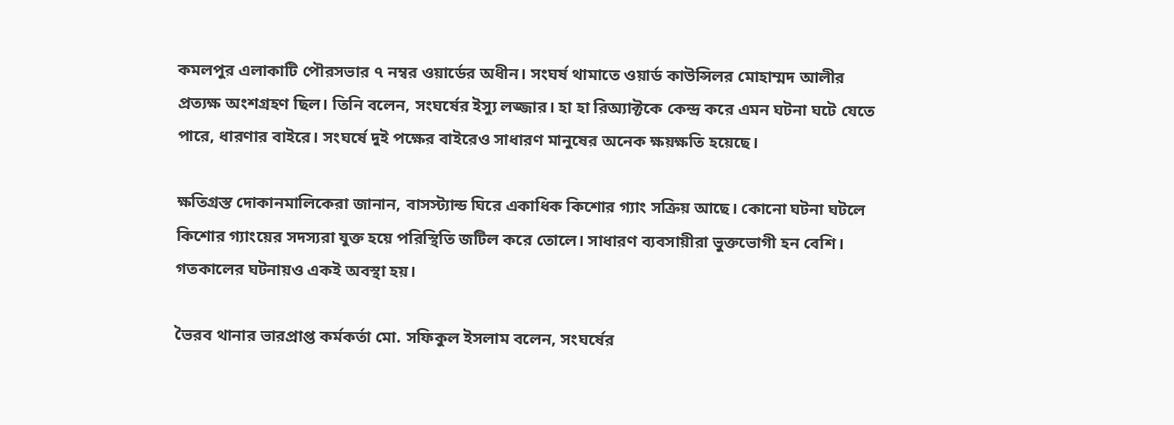কমলপুর এলাকাটি পৌরসভার ৭ নম্বর ওয়ার্ডের অধীন। সংঘর্ষ থামাতে ওয়ার্ড কাউন্সিলর মোহাম্মদ আলীর প্রত্যক্ষ অংশগ্রহণ ছিল। তিনি বলেন, সংঘর্ষের ইস্যু লজ্জার। হা হা রিঅ্যাক্টকে কেন্দ্র করে এমন ঘটনা ঘটে যেতে পারে, ধারণার বাইরে। সংঘর্ষে দুই পক্ষের বাইরেও সাধারণ মানুষের অনেক ক্ষয়ক্ষতি হয়েছে।

ক্ষতিগ্রস্ত দোকানমালিকেরা জানান, বাসস্ট্যান্ড ঘিরে একাধিক কিশোর গ্যাং সক্রিয় আছে। কোনো ঘটনা ঘটলে কিশোর গ্যাংয়ের সদস্যরা যুক্ত হয়ে পরিস্থিতি জটিল করে তোলে। সাধারণ ব্যবসায়ীরা ভুক্তভোগী হন বেশি। গতকালের ঘটনায়ও একই অবস্থা হয়।

ভৈরব থানার ভারপ্রাপ্ত কর্মকর্তা মো. সফিকুল ইসলাম বলেন, সংঘর্ষের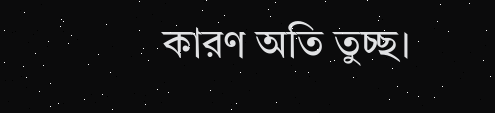কারণ অতি তুচ্ছ।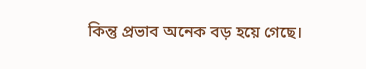কিন্তু প্রভাব অনেক বড় হয়ে গেছে।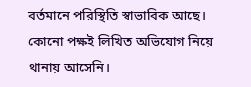বর্তমানে পরিস্থিতি স্বাভাবিক আছে। কোনো পক্ষই লিখিত অভিযোগ নিয়ে থানায় আসেনি।